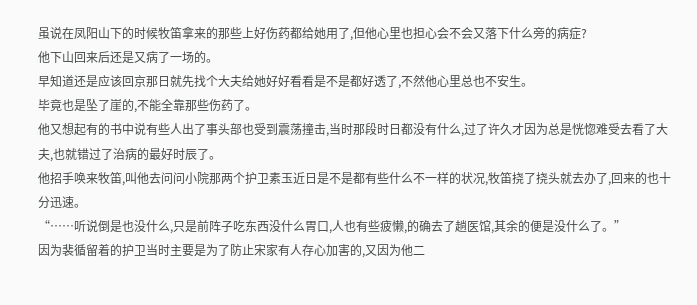虽说在凤阳山下的时候牧笛拿来的那些上好伤药都给她用了,但他心里也担心会不会又落下什么旁的病症?
他下山回来后还是又病了一场的。
早知道还是应该回京那日就先找个大夫给她好好看看是不是都好透了,不然他心里总也不安生。
毕竟也是坠了崖的,不能全靠那些伤药了。
他又想起有的书中说有些人出了事头部也受到震荡撞击,当时那段时日都没有什么,过了许久才因为总是恍惚难受去看了大夫,也就错过了治病的最好时辰了。
他招手唤来牧笛,叫他去问问小院那两个护卫素玉近日是不是都有些什么不一样的状况,牧笛挠了挠头就去办了,回来的也十分迅速。
“……听说倒是也没什么,只是前阵子吃东西没什么胃口,人也有些疲懒,的确去了趟医馆,其余的便是没什么了。”
因为裴循留着的护卫当时主要是为了防止宋家有人存心加害的,又因为他二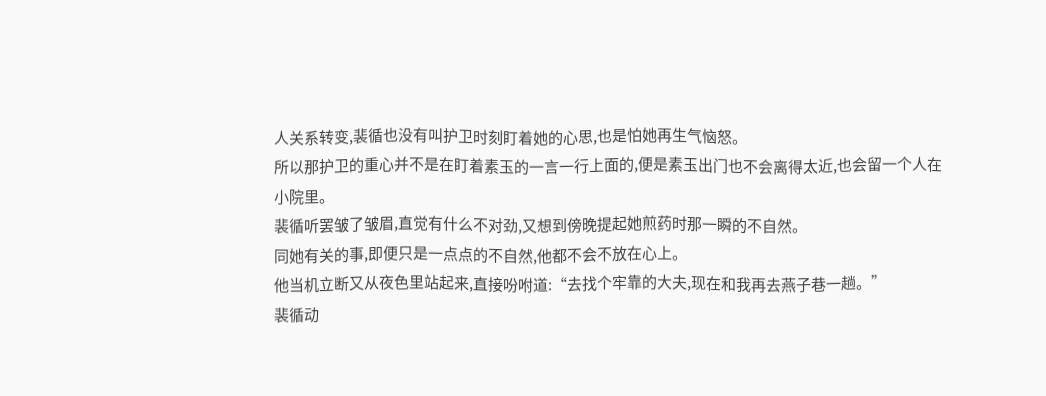人关系转变,裴循也没有叫护卫时刻盯着她的心思,也是怕她再生气恼怒。
所以那护卫的重心并不是在盯着素玉的一言一行上面的,便是素玉出门也不会离得太近,也会留一个人在小院里。
裴循听罢皱了皱眉,直觉有什么不对劲,又想到傍晚提起她煎药时那一瞬的不自然。
同她有关的事,即便只是一点点的不自然,他都不会不放在心上。
他当机立断又从夜色里站起来,直接吩咐道:“去找个牢靠的大夫,现在和我再去燕子巷一趟。”
裴循动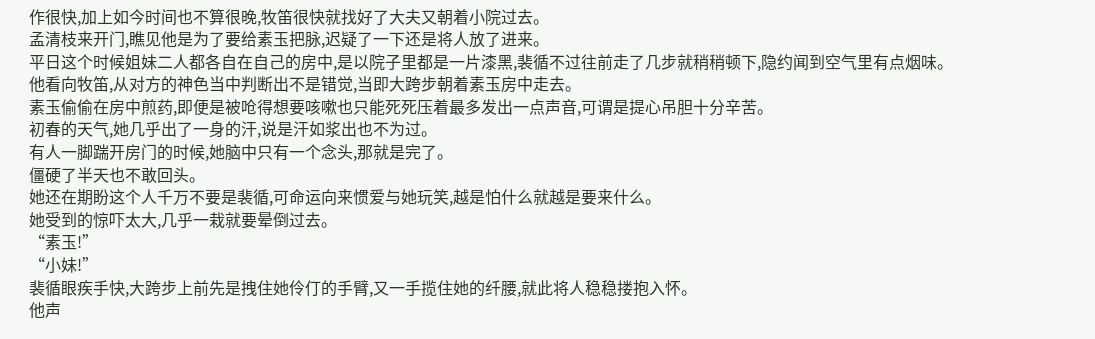作很快,加上如今时间也不算很晚,牧笛很快就找好了大夫又朝着小院过去。
孟清枝来开门,瞧见他是为了要给素玉把脉,迟疑了一下还是将人放了进来。
平日这个时候姐妹二人都各自在自己的房中,是以院子里都是一片漆黑,裴循不过往前走了几步就稍稍顿下,隐约闻到空气里有点烟味。
他看向牧笛,从对方的神色当中判断出不是错觉,当即大跨步朝着素玉房中走去。
素玉偷偷在房中煎药,即便是被呛得想要咳嗽也只能死死压着最多发出一点声音,可谓是提心吊胆十分辛苦。
初春的天气,她几乎出了一身的汗,说是汗如浆出也不为过。
有人一脚踹开房门的时候,她脑中只有一个念头,那就是完了。
僵硬了半天也不敢回头。
她还在期盼这个人千万不要是裴循,可命运向来惯爱与她玩笑,越是怕什么就越是要来什么。
她受到的惊吓太大,几乎一栽就要晕倒过去。
“素玉!”
“小妹!”
裴循眼疾手快,大跨步上前先是拽住她伶仃的手臂,又一手揽住她的纤腰,就此将人稳稳搂抱入怀。
他声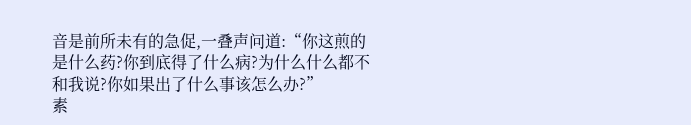音是前所未有的急促,一叠声问道:“你这煎的是什么药?你到底得了什么病?为什么什么都不和我说?你如果出了什么事该怎么办?”
素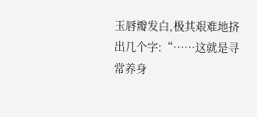玉唇瓣发白,极其艰难地挤出几个字:“……这就是寻常养身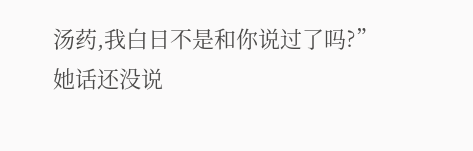汤药,我白日不是和你说过了吗?”
她话还没说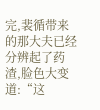完,裴循带来的那大夫已经分辨起了药渣,脸色大变道:“这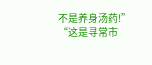不是养身汤药!”
“这是寻常市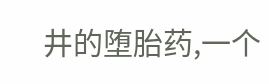井的堕胎药,一个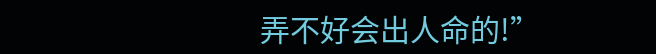弄不好会出人命的!”